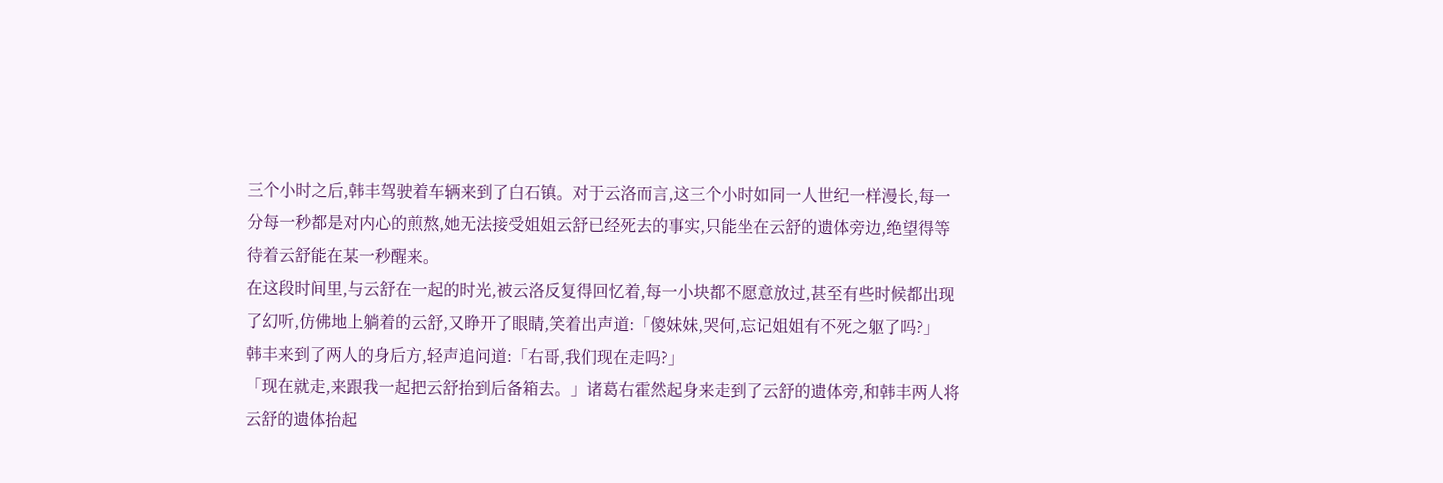三个小时之后,韩丰驾驶着车辆来到了白石镇。对于云洛而言,这三个小时如同一人世纪一样漫长,每一分每一秒都是对内心的煎熬,她无法接受姐姐云舒已经死去的事实,只能坐在云舒的遗体旁边,绝望得等待着云舒能在某一秒醒来。
在这段时间里,与云舒在一起的时光,被云洛反复得回忆着,每一小块都不愿意放过,甚至有些时候都出现了幻听,仿佛地上躺着的云舒,又睁开了眼睛,笑着出声道:「傻妹妹,哭何,忘记姐姐有不死之躯了吗?」
韩丰来到了两人的身后方,轻声追问道:「右哥,我们现在走吗?」
「现在就走,来跟我一起把云舒抬到后备箱去。」诸葛右霍然起身来走到了云舒的遗体旁,和韩丰两人将云舒的遗体抬起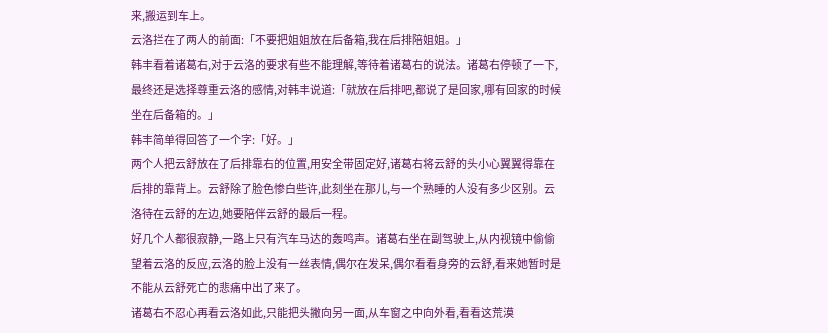来,搬运到车上。
云洛拦在了两人的前面:「不要把姐姐放在后备箱,我在后排陪姐姐。」
韩丰看着诸葛右,对于云洛的要求有些不能理解,等待着诸葛右的说法。诸葛右停顿了一下,最终还是选择尊重云洛的感情,对韩丰说道:「就放在后排吧,都说了是回家,哪有回家的时候坐在后备箱的。」
韩丰简单得回答了一个字:「好。」
两个人把云舒放在了后排靠右的位置,用安全带固定好,诸葛右将云舒的头小心翼翼得靠在后排的靠背上。云舒除了脸色惨白些许,此刻坐在那儿,与一个熟睡的人没有多少区别。云洛待在云舒的左边,她要陪伴云舒的最后一程。
好几个人都很寂静,一路上只有汽车马达的轰鸣声。诸葛右坐在副驾驶上,从内视镜中偷偷望着云洛的反应,云洛的脸上没有一丝表情,偶尔在发呆,偶尔看看身旁的云舒,看来她暂时是不能从云舒死亡的悲痛中出了来了。
诸葛右不忍心再看云洛如此,只能把头撇向另一面,从车窗之中向外看,看看这荒漠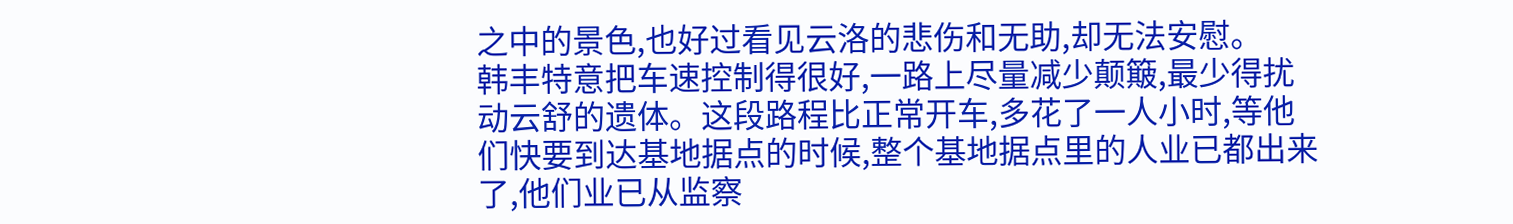之中的景色,也好过看见云洛的悲伤和无助,却无法安慰。
韩丰特意把车速控制得很好,一路上尽量减少颠簸,最少得扰动云舒的遗体。这段路程比正常开车,多花了一人小时,等他们快要到达基地据点的时候,整个基地据点里的人业已都出来了,他们业已从监察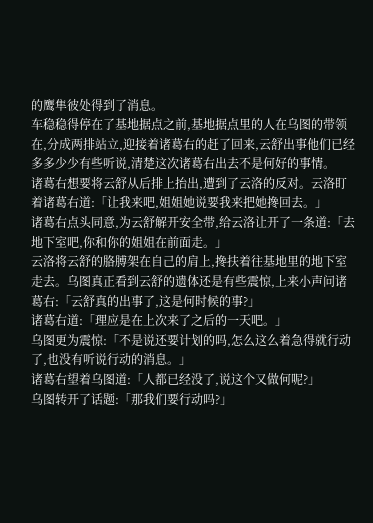的鹰隼彼处得到了消息。
车稳稳得停在了基地据点之前,基地据点里的人在乌图的带领在,分成两排站立,迎接着诸葛右的赶了回来,云舒出事他们已经多多少少有些听说,清楚这次诸葛右出去不是何好的事情。
诸葛右想要将云舒从后排上抬出,遭到了云洛的反对。云洛盯着诸葛右道:「让我来吧,姐姐她说要我来把她搀回去。」
诸葛右点头同意,为云舒解开安全带,给云洛让开了一条道:「去地下室吧,你和你的姐姐在前面走。」
云洛将云舒的胳膊架在自己的肩上,搀扶着往基地里的地下室走去。乌图真正看到云舒的遗体还是有些震惊,上来小声问诸葛右:「云舒真的出事了,这是何时候的事?」
诸葛右道:「理应是在上次来了之后的一天吧。」
乌图更为震惊:「不是说还要计划的吗,怎么这么着急得就行动了,也没有听说行动的消息。」
诸葛右望着乌图道:「人都已经没了,说这个又做何呢?」
乌图转开了话题:「那我们要行动吗?」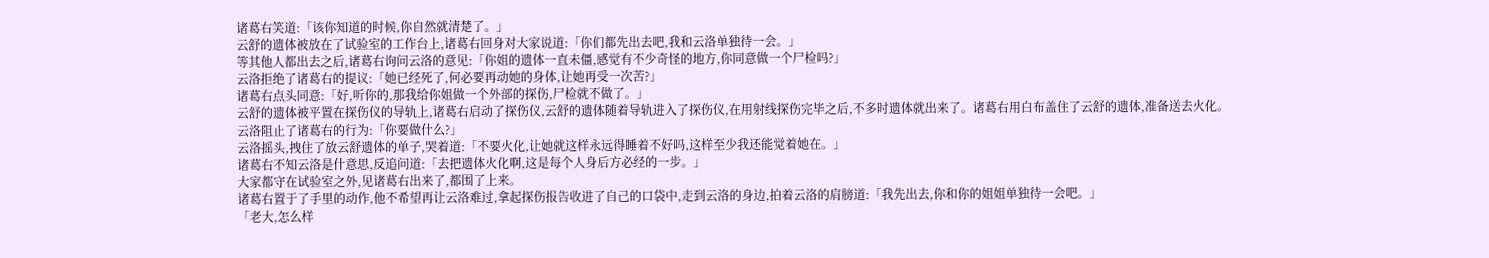诸葛右笑道:「该你知道的时候,你自然就清楚了。」
云舒的遗体被放在了试验室的工作台上,诸葛右回身对大家说道:「你们都先出去吧,我和云洛单独待一会。」
等其他人都出去之后,诸葛右询问云洛的意见:「你姐的遗体一直未僵,感觉有不少奇怪的地方,你同意做一个尸检吗?」
云洛拒绝了诸葛右的提议:「她已经死了,何必要再动她的身体,让她再受一次苦?」
诸葛右点头同意:「好,听你的,那我给你姐做一个外部的探伤,尸检就不做了。」
云舒的遗体被平置在探伤仪的导轨上,诸葛右启动了探伤仪,云舒的遗体随着导轨进入了探伤仪,在用射线探伤完毕之后,不多时遗体就出来了。诸葛右用白布盖住了云舒的遗体,准备送去火化。
云洛阻止了诸葛右的行为:「你要做什么?」
云洛摇头,拽住了放云舒遗体的单子,哭着道:「不要火化,让她就这样永远得睡着不好吗,这样至少我还能觉着她在。」
诸葛右不知云洛是什意思,反追问道:「去把遗体火化啊,这是每个人身后方必经的一步。」
大家都守在试验室之外,见诸葛右出来了,都围了上来。
诸葛右置于了手里的动作,他不希望再让云洛难过,拿起探伤报告收进了自己的口袋中,走到云洛的身边,拍着云洛的肩膀道:「我先出去,你和你的姐姐单独待一会吧。」
「老大,怎么样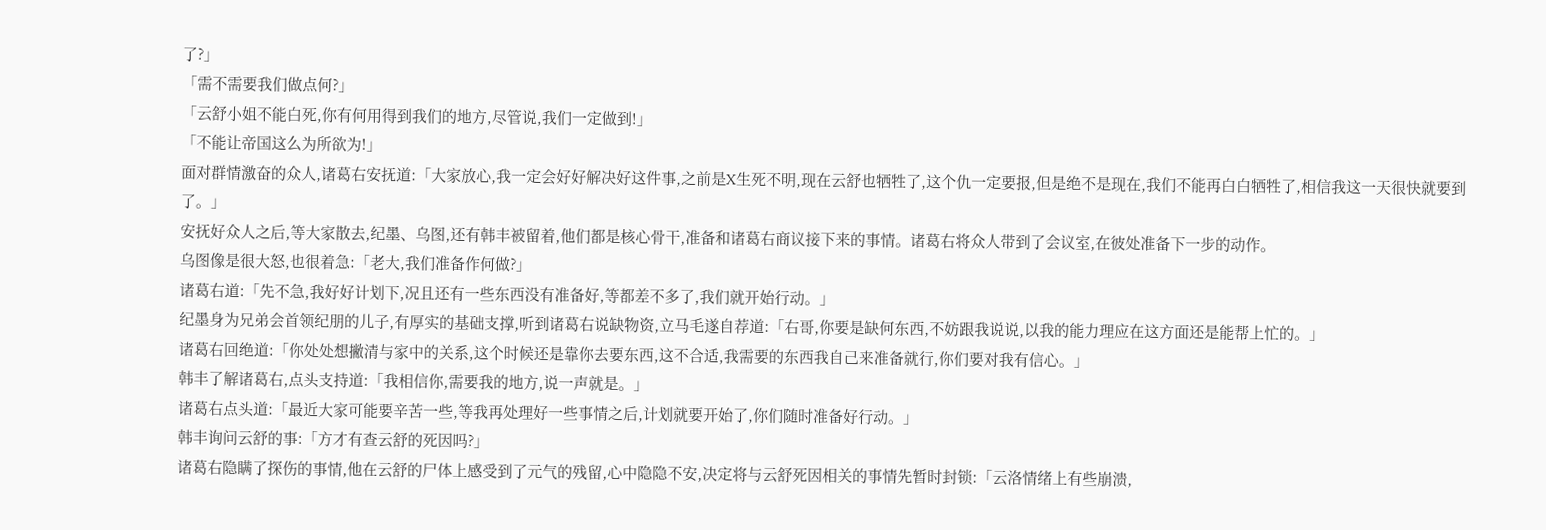了?」
「需不需要我们做点何?」
「云舒小姐不能白死,你有何用得到我们的地方,尽管说,我们一定做到!」
「不能让帝国这么为所欲为!」
面对群情激奋的众人,诸葛右安抚道:「大家放心,我一定会好好解决好这件事,之前是X生死不明,现在云舒也牺牲了,这个仇一定要报,但是绝不是现在,我们不能再白白牺牲了,相信我这一天很快就要到了。」
安抚好众人之后,等大家散去,纪墨、乌图,还有韩丰被留着,他们都是核心骨干,准备和诸葛右商议接下来的事情。诸葛右将众人带到了会议室,在彼处准备下一步的动作。
乌图像是很大怒,也很着急:「老大,我们准备作何做?」
诸葛右道:「先不急,我好好计划下,况且还有一些东西没有准备好,等都差不多了,我们就开始行动。」
纪墨身为兄弟会首领纪朋的儿子,有厚实的基础支撑,听到诸葛右说缺物资,立马毛遂自荐道:「右哥,你要是缺何东西,不妨跟我说说,以我的能力理应在这方面还是能帮上忙的。」
诸葛右回绝道:「你处处想撇清与家中的关系,这个时候还是靠你去要东西,这不合适,我需要的东西我自己来准备就行,你们要对我有信心。」
韩丰了解诸葛右,点头支持道:「我相信你,需要我的地方,说一声就是。」
诸葛右点头道:「最近大家可能要辛苦一些,等我再处理好一些事情之后,计划就要开始了,你们随时准备好行动。」
韩丰询问云舒的事:「方才有查云舒的死因吗?」
诸葛右隐瞒了探伤的事情,他在云舒的尸体上感受到了元气的残留,心中隐隐不安,决定将与云舒死因相关的事情先暂时封锁:「云洛情绪上有些崩溃,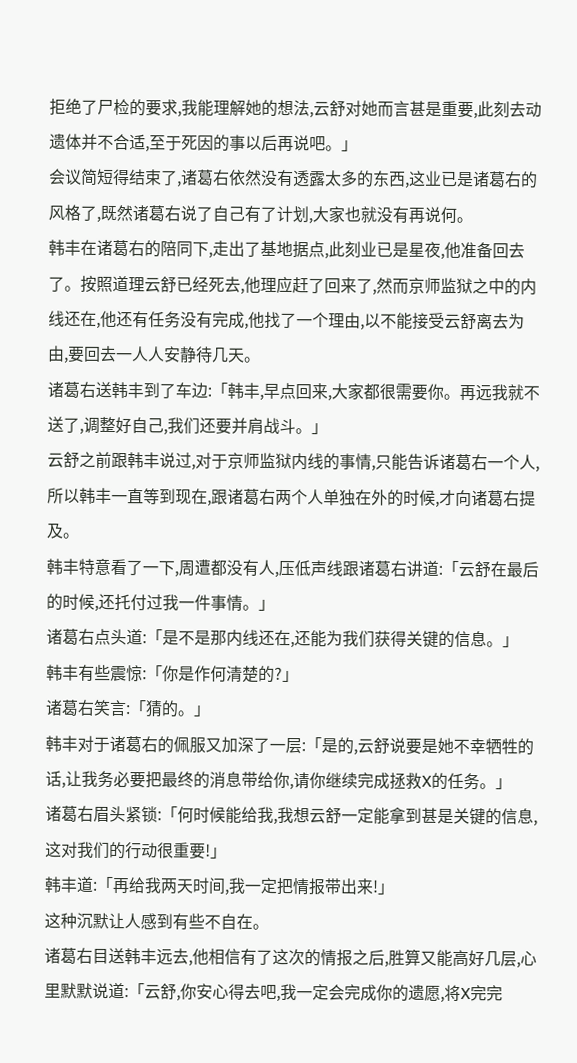拒绝了尸检的要求,我能理解她的想法,云舒对她而言甚是重要,此刻去动遗体并不合适,至于死因的事以后再说吧。」
会议简短得结束了,诸葛右依然没有透露太多的东西,这业已是诸葛右的风格了,既然诸葛右说了自己有了计划,大家也就没有再说何。
韩丰在诸葛右的陪同下,走出了基地据点,此刻业已是星夜,他准备回去了。按照道理云舒已经死去,他理应赶了回来了,然而京师监狱之中的内线还在,他还有任务没有完成,他找了一个理由,以不能接受云舒离去为由,要回去一人人安静待几天。
诸葛右送韩丰到了车边:「韩丰,早点回来,大家都很需要你。再远我就不送了,调整好自己,我们还要并肩战斗。」
云舒之前跟韩丰说过,对于京师监狱内线的事情,只能告诉诸葛右一个人,所以韩丰一直等到现在,跟诸葛右两个人单独在外的时候,才向诸葛右提及。
韩丰特意看了一下,周遭都没有人,压低声线跟诸葛右讲道:「云舒在最后的时候,还托付过我一件事情。」
诸葛右点头道:「是不是那内线还在,还能为我们获得关键的信息。」
韩丰有些震惊:「你是作何清楚的?」
诸葛右笑言:「猜的。」
韩丰对于诸葛右的佩服又加深了一层:「是的,云舒说要是她不幸牺牲的话,让我务必要把最终的消息带给你,请你继续完成拯救X的任务。」
诸葛右眉头紧锁:「何时候能给我,我想云舒一定能拿到甚是关键的信息,这对我们的行动很重要!」
韩丰道:「再给我两天时间,我一定把情报带出来!」
这种沉默让人感到有些不自在。
诸葛右目送韩丰远去,他相信有了这次的情报之后,胜算又能高好几层,心里默默说道:「云舒,你安心得去吧,我一定会完成你的遗愿,将X完完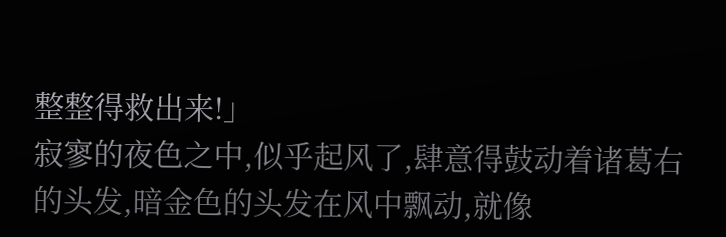整整得救出来!」
寂寥的夜色之中,似乎起风了,肆意得鼓动着诸葛右的头发,暗金色的头发在风中飘动,就像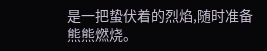是一把蛰伏着的烈焰,随时准备熊熊燃烧。